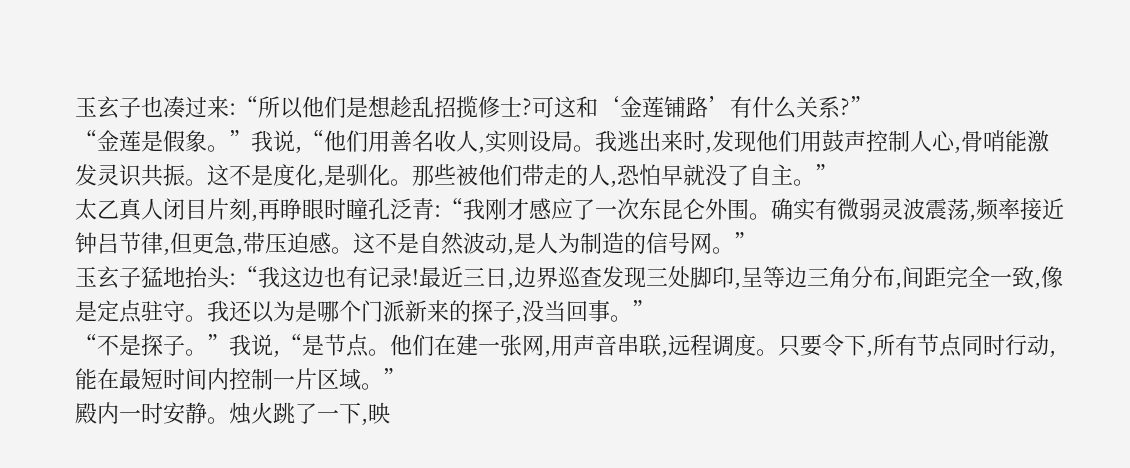玉玄子也凑过来:“所以他们是想趁乱招揽修士?可这和‘金莲铺路’有什么关系?”
“金莲是假象。”我说,“他们用善名收人,实则设局。我逃出来时,发现他们用鼓声控制人心,骨哨能激发灵识共振。这不是度化,是驯化。那些被他们带走的人,恐怕早就没了自主。”
太乙真人闭目片刻,再睁眼时瞳孔泛青:“我刚才感应了一次东昆仑外围。确实有微弱灵波震荡,频率接近钟吕节律,但更急,带压迫感。这不是自然波动,是人为制造的信号网。”
玉玄子猛地抬头:“我这边也有记录!最近三日,边界巡查发现三处脚印,呈等边三角分布,间距完全一致,像是定点驻守。我还以为是哪个门派新来的探子,没当回事。”
“不是探子。”我说,“是节点。他们在建一张网,用声音串联,远程调度。只要令下,所有节点同时行动,能在最短时间内控制一片区域。”
殿内一时安静。烛火跳了一下,映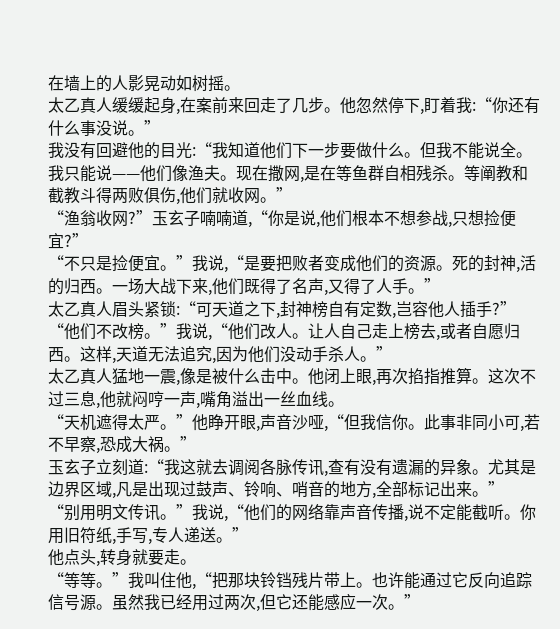在墙上的人影晃动如树摇。
太乙真人缓缓起身,在案前来回走了几步。他忽然停下,盯着我:“你还有什么事没说。”
我没有回避他的目光:“我知道他们下一步要做什么。但我不能说全。我只能说——他们像渔夫。现在撒网,是在等鱼群自相残杀。等阐教和截教斗得两败俱伤,他们就收网。”
“渔翁收网?”玉玄子喃喃道,“你是说,他们根本不想参战,只想捡便宜?”
“不只是捡便宜。”我说,“是要把败者变成他们的资源。死的封神,活的归西。一场大战下来,他们既得了名声,又得了人手。”
太乙真人眉头紧锁:“可天道之下,封神榜自有定数,岂容他人插手?”
“他们不改榜。”我说,“他们改人。让人自己走上榜去,或者自愿归西。这样,天道无法追究,因为他们没动手杀人。”
太乙真人猛地一震,像是被什么击中。他闭上眼,再次掐指推算。这次不过三息,他就闷哼一声,嘴角溢出一丝血线。
“天机遮得太严。”他睁开眼,声音沙哑,“但我信你。此事非同小可,若不早察,恐成大祸。”
玉玄子立刻道:“我这就去调阅各脉传讯,查有没有遗漏的异象。尤其是边界区域,凡是出现过鼓声、铃响、哨音的地方,全部标记出来。”
“别用明文传讯。”我说,“他们的网络靠声音传播,说不定能截听。你用旧符纸,手写,专人递送。”
他点头,转身就要走。
“等等。”我叫住他,“把那块铃铛残片带上。也许能通过它反向追踪信号源。虽然我已经用过两次,但它还能感应一次。”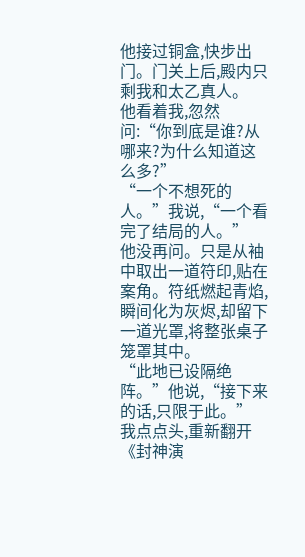他接过铜盒,快步出门。门关上后,殿内只剩我和太乙真人。
他看着我,忽然问:“你到底是谁?从哪来?为什么知道这么多?”
“一个不想死的人。”我说,“一个看完了结局的人。”
他没再问。只是从袖中取出一道符印,贴在案角。符纸燃起青焰,瞬间化为灰烬,却留下一道光罩,将整张桌子笼罩其中。
“此地已设隔绝阵。”他说,“接下来的话,只限于此。”
我点点头,重新翻开《封神演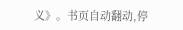义》。书页自动翻动,停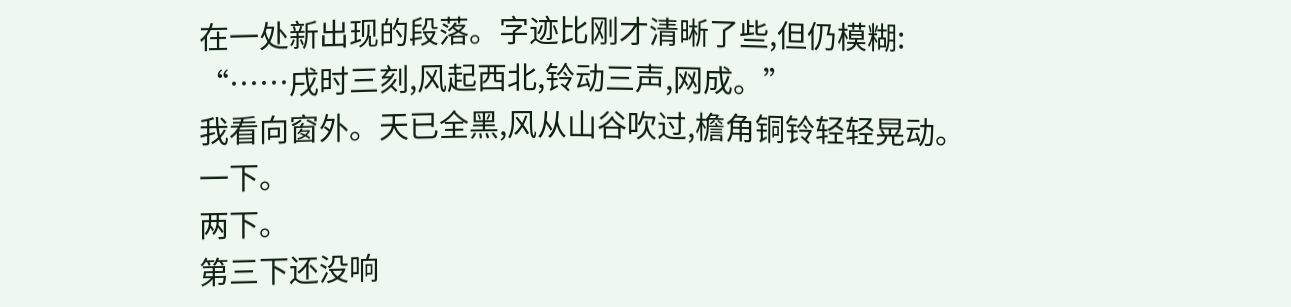在一处新出现的段落。字迹比刚才清晰了些,但仍模糊:
“……戌时三刻,风起西北,铃动三声,网成。”
我看向窗外。天已全黑,风从山谷吹过,檐角铜铃轻轻晃动。
一下。
两下。
第三下还没响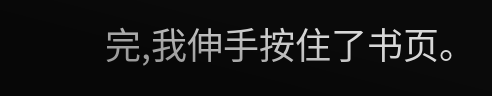完,我伸手按住了书页。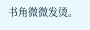书角微微发烫。